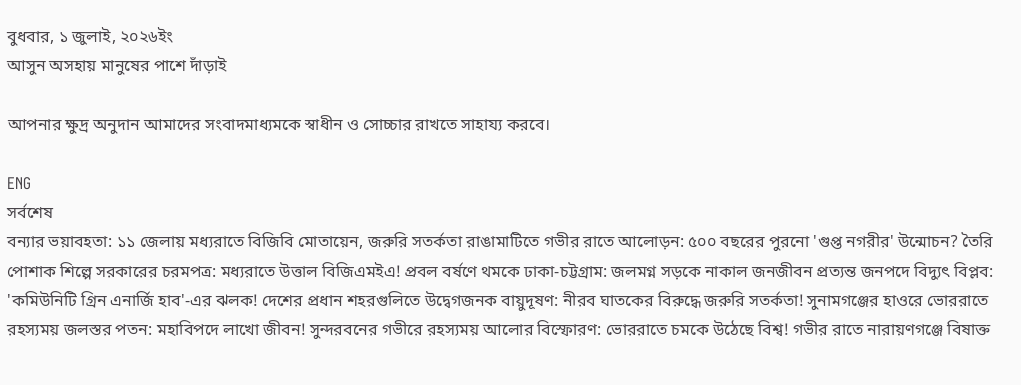বুধবার, ১ জুলাই, ২০২৬ইং
আসুন অসহায় মানুষের পাশে দাঁড়াই

আপনার ক্ষুদ্র অনুদান আমাদের সংবাদমাধ্যমকে স্বাধীন ও সোচ্চার রাখতে সাহায্য করবে।

ENG
সর্বশেষ
বন্যার ভয়াবহতা: ১১ জেলায় মধ্যরাতে বিজিবি মোতায়েন, জরুরি সতর্কতা রাঙামাটিতে গভীর রাতে আলোড়ন: ৫০০ বছরের পুরনো 'গুপ্ত নগরীর' উন্মোচন? তৈরি পোশাক শিল্পে সরকারের চরমপত্র: মধ্যরাতে উত্তাল বিজিএমইএ! প্রবল বর্ষণে থমকে ঢাকা-চট্টগ্রাম: জলমগ্ন সড়কে নাকাল জনজীবন প্রত্যন্ত জনপদে বিদ্যুৎ বিপ্লব: 'কমিউনিটি গ্রিন এনার্জি হাব'-এর ঝলক! দেশের প্রধান শহরগুলিতে উদ্বেগজনক বায়ুদূষণ: নীরব ঘাতকের বিরুদ্ধে জরুরি সতর্কতা! সুনামগঞ্জের হাওরে ভোররাতে রহস্যময় জলস্তর পতন: মহাবিপদে লাখো জীবন! সুন্দরবনের গভীরে রহস্যময় আলোর বিস্ফোরণ: ভোররাতে চমকে উঠেছে বিশ্ব! গভীর রাতে নারায়ণগঞ্জে বিষাক্ত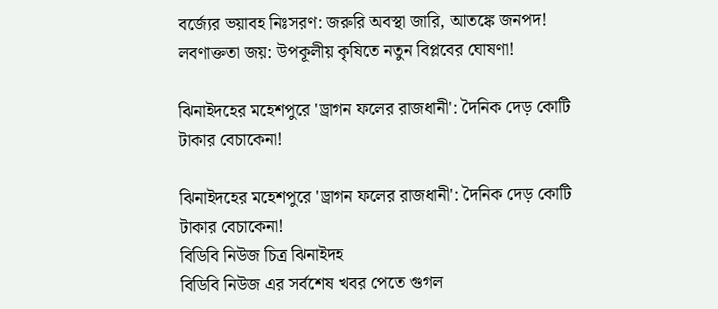বর্জ্যের ভয়াবহ নিঃসরণ: জরুরি অবস্থা জারি, আতঙ্কে জনপদ! লবণাক্ততা জয়: উপকূলীয় কৃষিতে নতুন বিপ্লবের ঘোষণা!

ঝিনাইদহের মহেশপুরে 'ড্রাগন ফলের রাজধানী': দৈনিক দেড় কোটি টাকার বেচাকেনা!

ঝিনাইদহের মহেশপুরে 'ড্রাগন ফলের রাজধানী': দৈনিক দেড় কোটি টাকার বেচাকেনা!
বিডিবি নিউজ চিত্র ঝিনাইদহ
বিডিবি নিউজ এর সর্বশেষ খবর পেতে গুগল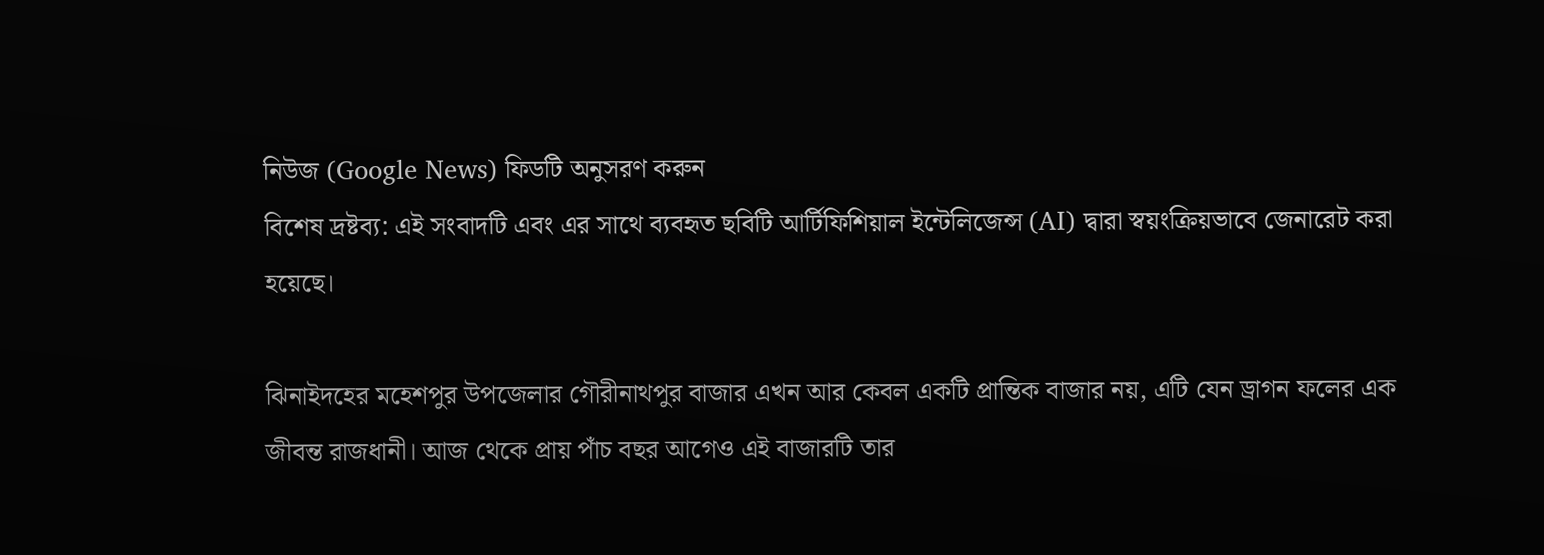নিউজ (Google News) ফিডটি অনুসরণ করুন
বিশেষ দ্রষ্টব্য: এই সংবাদটি এবং এর সাথে ব্যবহৃত ছবিটি আর্টিফিশিয়াল ইন্টেলিজেন্স (AI) দ্বারা স্বয়ংক্রিয়ভাবে জেনারেট করা হয়েছে।

ঝিনাইদহের মহেশপুর উপজেলার গৌরীনাথপুর বাজার এখন আর কেবল একটি প্রান্তিক বাজার নয়, এটি যেন ড্রাগন ফলের এক জীবন্ত রাজধানী। আজ থেকে প্রায় পাঁচ বছর আগেও এই বাজারটি তার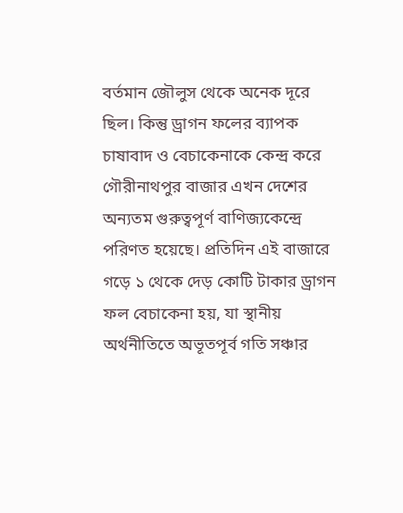বর্তমান জৌলুস থেকে অনেক দূরে ছিল। কিন্তু ড্রাগন ফলের ব্যাপক চাষাবাদ ও বেচাকেনাকে কেন্দ্র করে গৌরীনাথপুর বাজার এখন দেশের অন্যতম গুরুত্বপূর্ণ বাণিজ্যকেন্দ্রে পরিণত হয়েছে। প্রতিদিন এই বাজারে গড়ে ১ থেকে দেড় কোটি টাকার ড্রাগন ফল বেচাকেনা হয়, যা স্থানীয় অর্থনীতিতে অভূতপূর্ব গতি সঞ্চার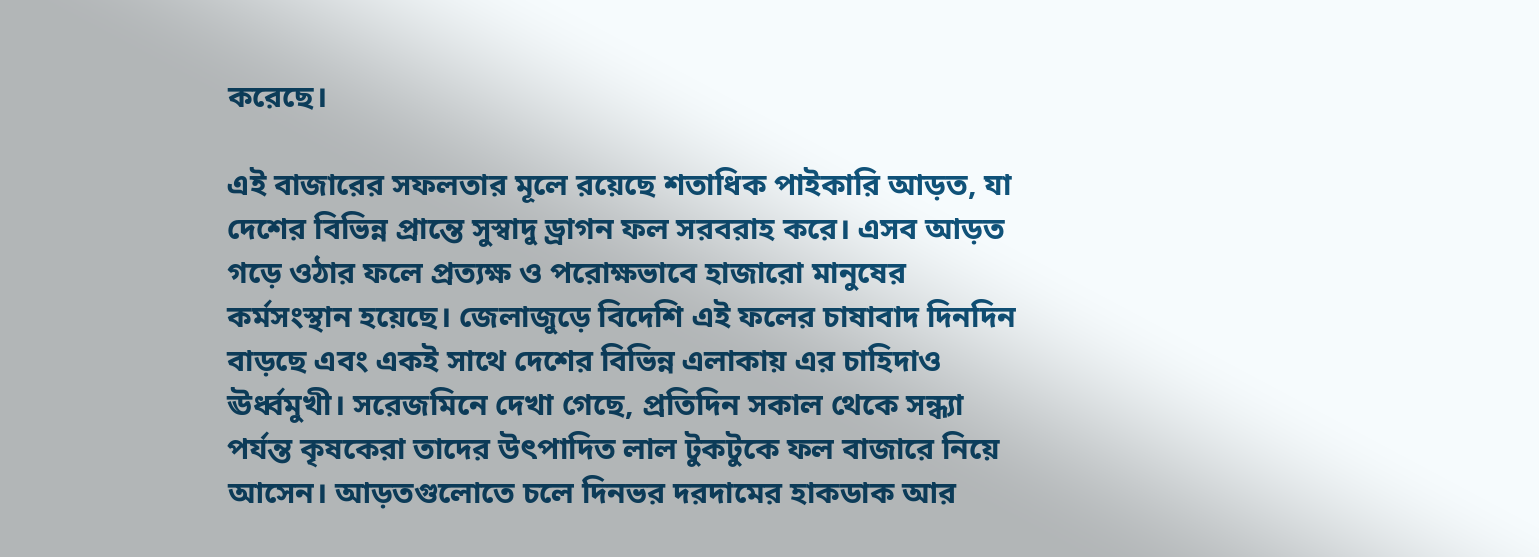করেছে।

এই বাজারের সফলতার মূলে রয়েছে শতাধিক পাইকারি আড়ত, যা দেশের বিভিন্ন প্রান্তে সুস্বাদু ড্রাগন ফল সরবরাহ করে। এসব আড়ত গড়ে ওঠার ফলে প্রত্যক্ষ ও পরোক্ষভাবে হাজারো মানুষের কর্মসংস্থান হয়েছে। জেলাজুড়ে বিদেশি এই ফলের চাষাবাদ দিনদিন বাড়ছে এবং একই সাথে দেশের বিভিন্ন এলাকায় এর চাহিদাও ঊর্ধ্বমুখী। সরেজমিনে দেখা গেছে, প্রতিদিন সকাল থেকে সন্ধ্যা পর্যন্ত কৃষকেরা তাদের উৎপাদিত লাল টুকটুকে ফল বাজারে নিয়ে আসেন। আড়তগুলোতে চলে দিনভর দরদামের হাকডাক আর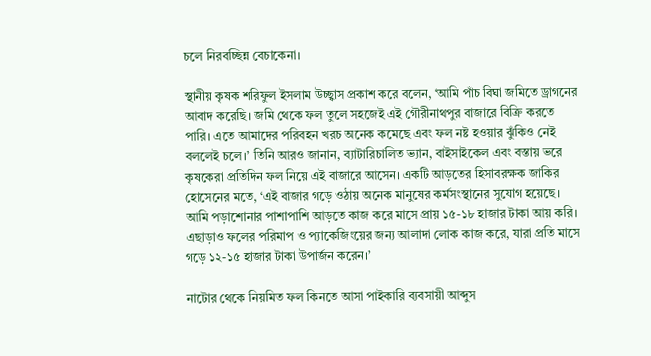চলে নিরবচ্ছিন্ন বেচাকেনা।

স্থানীয় কৃষক শরিফুল ইসলাম উচ্ছ্বাস প্রকাশ করে বলেন, ‘আমি পাঁচ বিঘা জমিতে ড্রাগনের আবাদ করেছি। জমি থেকে ফল তুলে সহজেই এই গৌরীনাথপুর বাজারে বিক্রি করতে পারি। এতে আমাদের পরিবহন খরচ অনেক কমেছে এবং ফল নষ্ট হওয়ার ঝুঁকিও নেই বললেই চলে।’ তিনি আরও জানান, ব্যাটারিচালিত ভ্যান, বাইসাইকেল এবং বস্তায় ভরে কৃষকেরা প্রতিদিন ফল নিয়ে এই বাজারে আসেন। একটি আড়তের হিসাবরক্ষক জাকির হোসেনের মতে, ‘এই বাজার গড়ে ওঠায় অনেক মানুষের কর্মসংস্থানের সুযোগ হয়েছে। আমি পড়াশোনার পাশাপাশি আড়তে কাজ করে মাসে প্রায় ১৫-১৮ হাজার টাকা আয় করি। এছাড়াও ফলের পরিমাপ ও প্যাকেজিংয়ের জন্য আলাদা লোক কাজ করে, যারা প্রতি মাসে গড়ে ১২-১৫ হাজার টাকা উপার্জন করেন।’

নাটোর থেকে নিয়মিত ফল কিনতে আসা পাইকারি ব্যবসায়ী আব্দুস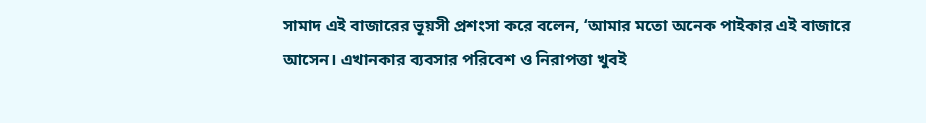সামাদ এই বাজারের ভূয়সী প্রশংসা করে বলেন, ‘আমার মতো অনেক পাইকার এই বাজারে আসেন। এখানকার ব্যবসার পরিবেশ ও নিরাপত্তা খুবই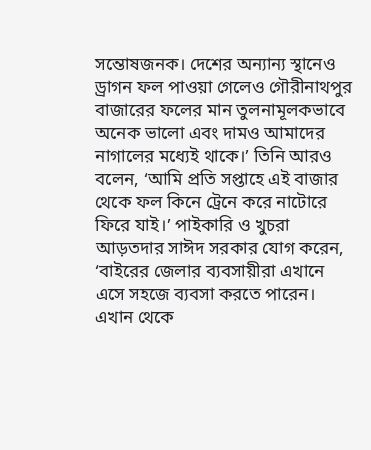সন্তোষজনক। দেশের অন্যান্য স্থানেও ড্রাগন ফল পাওয়া গেলেও গৌরীনাথপুর বাজারের ফলের মান তুলনামূলকভাবে অনেক ভালো এবং দামও আমাদের নাগালের মধ্যেই থাকে।’ তিনি আরও বলেন, ‘আমি প্রতি সপ্তাহে এই বাজার থেকে ফল কিনে ট্রেনে করে নাটোরে ফিরে যাই।’ পাইকারি ও খুচরা আড়তদার সাঈদ সরকার যোগ করেন, ‘বাইরের জেলার ব্যবসায়ীরা এখানে এসে সহজে ব্যবসা করতে পারেন। এখান থেকে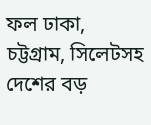ফল ঢাকা, চট্টগ্রাম, সিলেটসহ দেশের বড়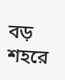বড় শহরে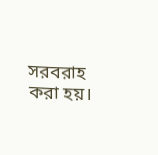সরবরাহ করা হয়।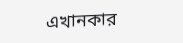এখানকার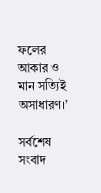ফলের আকার ও মান সত্যিই অসাধারণ।’

সর্বশেষ সংবাদ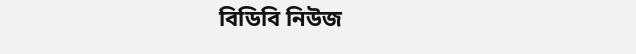বিডিবি নিউজ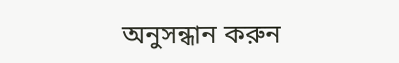অনুসন্ধান করুন